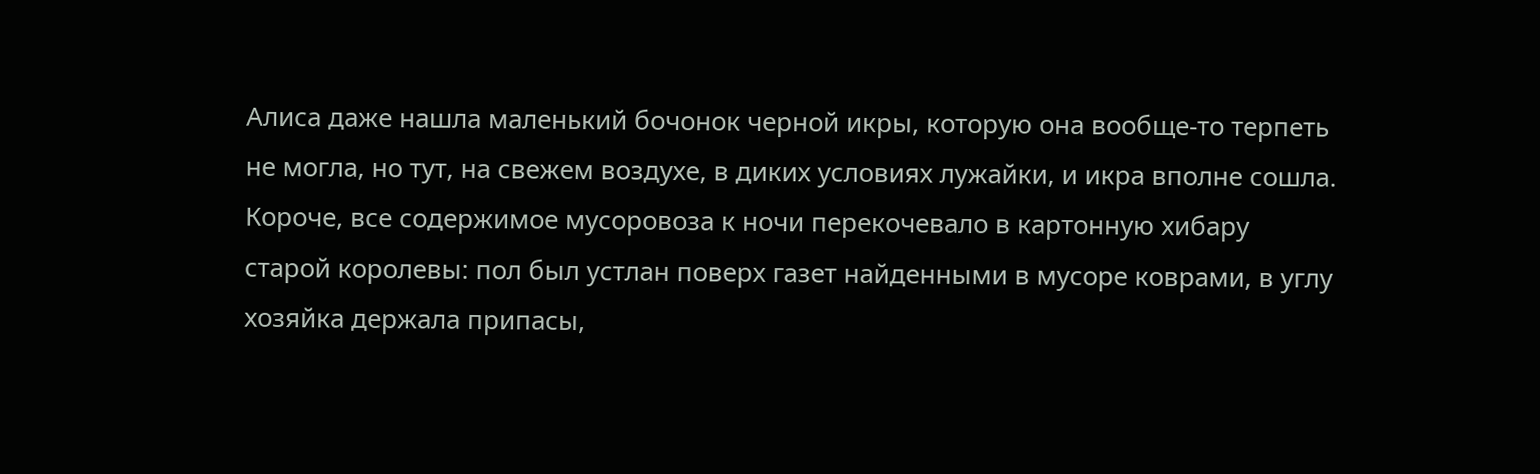Алиса даже нашла маленький бочонок черной икры, которую она вообще-то терпеть не могла, но тут, на свежем воздухе, в диких условиях лужайки, и икра вполне сошла.
Короче, все содержимое мусоровоза к ночи перекочевало в картонную хибару старой королевы: пол был устлан поверх газет найденными в мусоре коврами, в углу хозяйка держала припасы,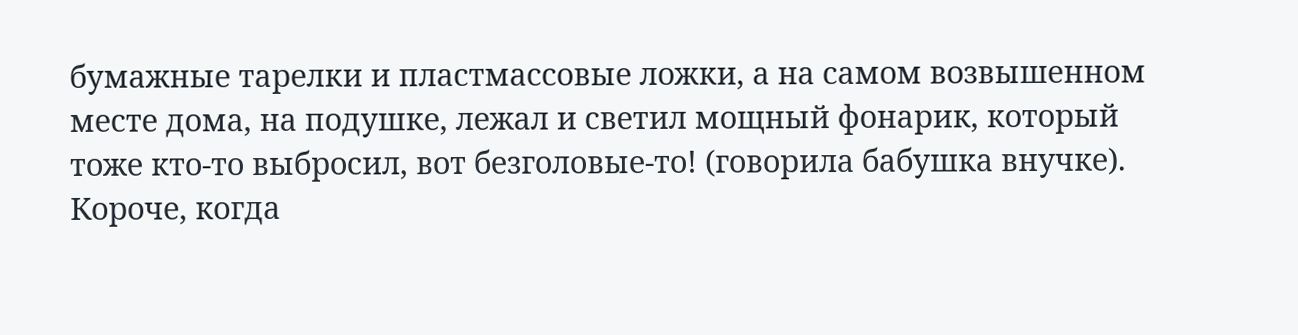бумажные тарелки и пластмассовые ложки, а на самом возвышенном месте дома, на подушке, лежал и светил мощный фонарик, который тоже кто-то выбросил, вот безголовые-то! (говорила бабушка внучке).
Короче, когда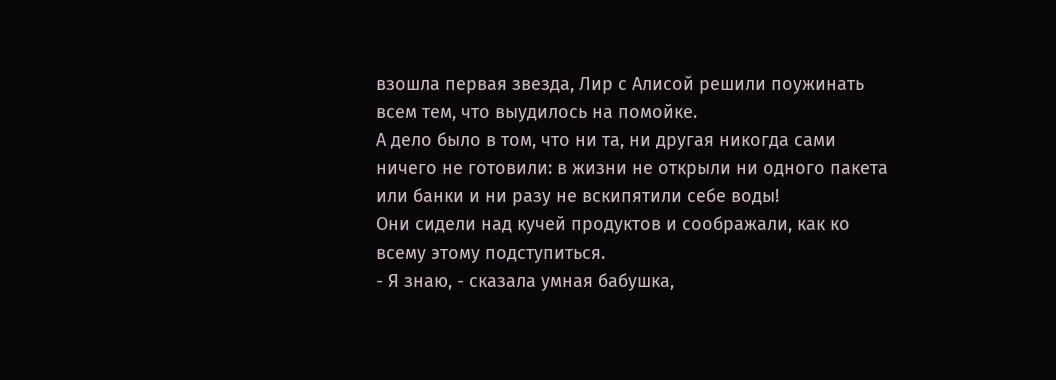взошла первая звезда, Лир с Алисой решили поужинать всем тем, что выудилось на помойке.
А дело было в том, что ни та, ни другая никогда сами ничего не готовили: в жизни не открыли ни одного пакета или банки и ни разу не вскипятили себе воды!
Они сидели над кучей продуктов и соображали, как ко всему этому подступиться.
- Я знаю, - сказала умная бабушка,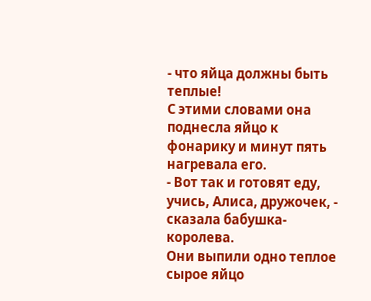- что яйца должны быть теплые!
С этими словами она поднесла яйцо к фонарику и минут пять нагревала его.
- Вот так и готовят еду, учись, Алиса, дружочек, - сказала бабушка-королева.
Они выпили одно теплое сырое яйцо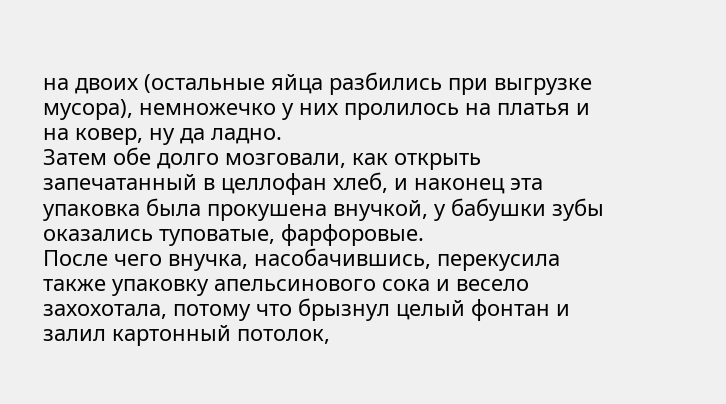на двоих (остальные яйца разбились при выгрузке мусора), немножечко у них пролилось на платья и на ковер, ну да ладно.
Затем обе долго мозговали, как открыть запечатанный в целлофан хлеб, и наконец эта упаковка была прокушена внучкой, у бабушки зубы оказались туповатые, фарфоровые.
После чего внучка, насобачившись, перекусила также упаковку апельсинового сока и весело захохотала, потому что брызнул целый фонтан и залил картонный потолок,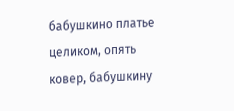бабушкино платье целиком, опять ковер, бабушкину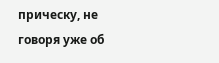прическу, не говоря уже об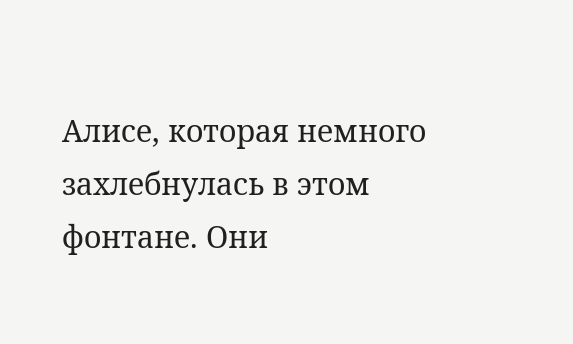Алисе, которая немного захлебнулась в этом фонтане. Они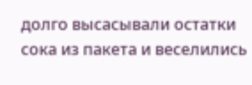долго высасывали остатки сока из пакета и веселились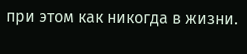при этом как никогда в жизни.